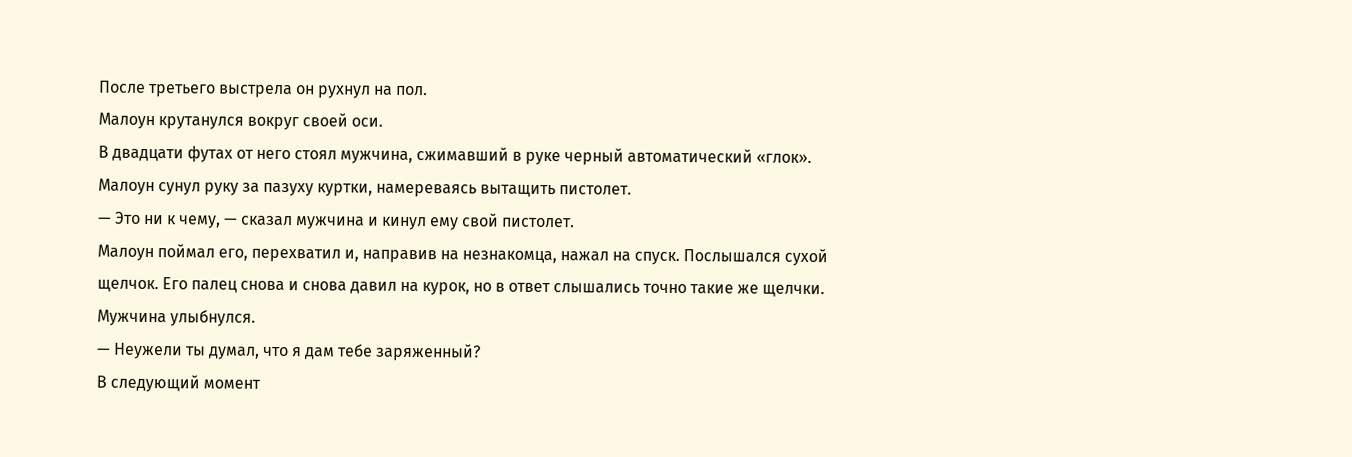После третьего выстрела он рухнул на пол.
Малоун крутанулся вокруг своей оси.
В двадцати футах от него стоял мужчина, сжимавший в руке черный автоматический «глок». Малоун сунул руку за пазуху куртки, намереваясь вытащить пистолет.
— Это ни к чему, — сказал мужчина и кинул ему свой пистолет.
Малоун поймал его, перехватил и, направив на незнакомца, нажал на спуск. Послышался сухой щелчок. Его палец снова и снова давил на курок, но в ответ слышались точно такие же щелчки.
Мужчина улыбнулся.
— Неужели ты думал, что я дам тебе заряженный?
В следующий момент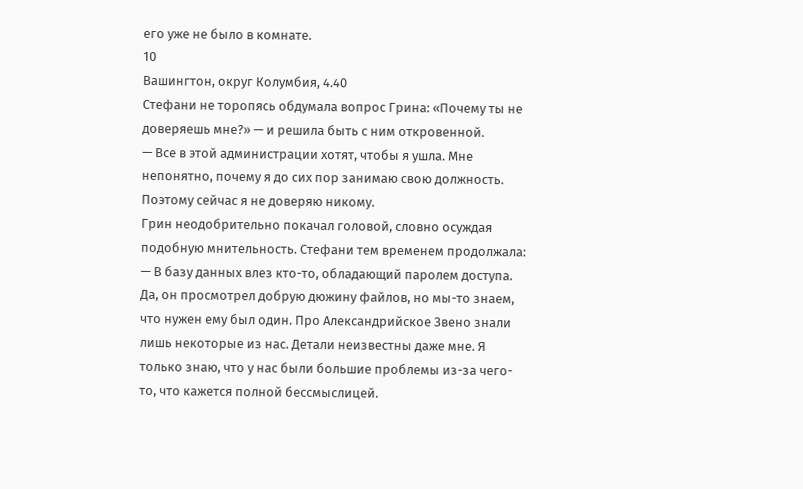его уже не было в комнате.
10
Вашингтон, округ Колумбия, 4.40
Стефани не торопясь обдумала вопрос Грина: «Почему ты не доверяешь мне?» — и решила быть с ним откровенной.
— Все в этой администрации хотят, чтобы я ушла. Мне непонятно, почему я до сих пор занимаю свою должность. Поэтому сейчас я не доверяю никому.
Грин неодобрительно покачал головой, словно осуждая подобную мнительность. Стефани тем временем продолжала:
— В базу данных влез кто-то, обладающий паролем доступа. Да, он просмотрел добрую дюжину файлов, но мы-то знаем, что нужен ему был один. Про Александрийское Звено знали лишь некоторые из нас. Детали неизвестны даже мне. Я только знаю, что у нас были большие проблемы из-за чего-то, что кажется полной бессмыслицей.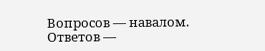Вопросов — навалом. Ответов —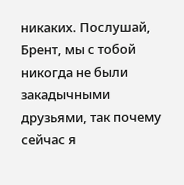никаких. Послушай, Брент, мы с тобой никогда не были закадычными друзьями, так почему сейчас я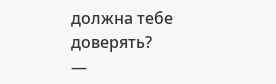должна тебе доверять?
—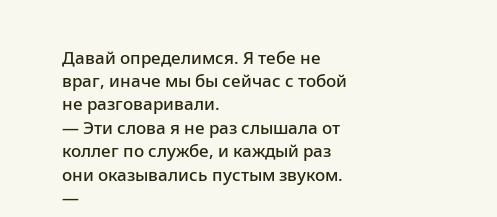Давай определимся. Я тебе не враг, иначе мы бы сейчас с тобой не разговаривали.
— Эти слова я не раз слышала от коллег по службе, и каждый раз они оказывались пустым звуком.
—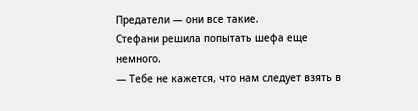Предатели — они все такие.
Стефани решила попытать шефа еще немного.
— Тебе не кажется, что нам следует взять в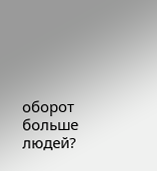оборот больше людей?